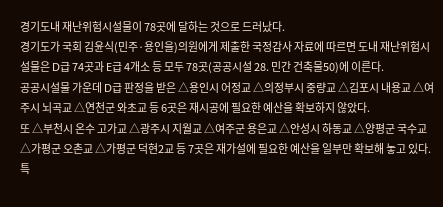경기도내 재난위험시설물이 78곳에 달하는 것으로 드러났다.
경기도가 국회 김윤식(민주·용인을)의원에게 제출한 국정감사 자료에 따르면 도내 재난위험시설물은 D급 74곳과 E급 4개소 등 모두 78곳(공공시설 28. 민간 건축물50)에 이른다.
공공시설물 가운데 D급 판정을 받은 △용인시 어정교 △의정부시 중량교 △김포시 내용교 △여주시 뇌곡교 △연천군 와초교 등 6곳은 재시공에 필요한 예산을 확보하지 않았다.
또 △부천시 온수 고가교 △광주시 지월교 △여주군 용은교 △안성시 하동교 △양평군 국수교 △가평군 오촌교 △가평군 덕현2교 등 7곳은 재가설에 필요한 예산을 일부만 확보해 놓고 있다.
특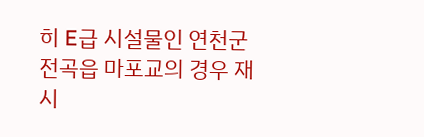히 E급 시설물인 연천군 전곡읍 마포교의 경우 재시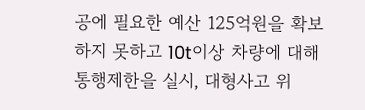공에 필요한 예산 125억원을 확보하지 못하고 10t이상 차량에 대해 통행제한을 실시, 대형사고 위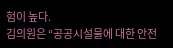험이 높다.
김의원은 “공공시설물에 대한 안전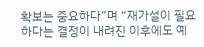확보는 중요하다”며 “재가설이 필요하다는 결정이 내려진 이후에도 예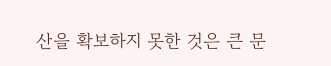산을 확보하지 못한 것은 큰 문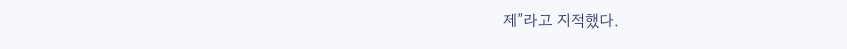제”라고 지적했다.